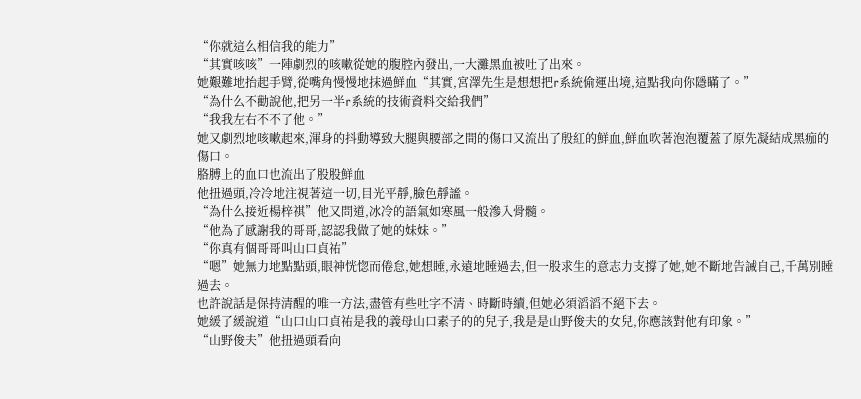“你就這么相信我的能力”
“其實咳咳”一陣劇烈的咳嗽從她的腹腔內發出,一大灘黑血被吐了出來。
她艱難地抬起手臂,從嘴角慢慢地抹過鮮血“其實,宮澤先生是想想把r系統偷運出境,這點我向你隱瞞了。”
“為什么不勸說他,把另一半r系統的技術資料交給我們”
“我我左右不不了他。”
她又劇烈地咳嗽起來,渾身的抖動導致大腿與腰部之間的傷口又流出了殷紅的鮮血,鮮血吹著泡泡覆蓋了原先凝結成黑痂的傷口。
胳膊上的血口也流出了股股鮮血
他扭過頭,冷冷地注視著這一切,目光平靜,臉色靜謐。
“為什么接近楊梓祺”他又問道,冰冷的語氣如寒風一般滲入骨髓。
“他為了感謝我的哥哥,認認我做了她的妹妹。”
“你真有個哥哥叫山口貞祐”
“嗯”她無力地點點頭,眼神恍惚而倦怠,她想睡,永遠地睡過去,但一股求生的意志力支撐了她,她不斷地告誡自己,千萬別睡過去。
也許說話是保持清醒的唯一方法,盡管有些吐字不清、時斷時續,但她必須滔滔不絕下去。
她緩了緩說道“山口山口貞祐是我的義母山口素子的的兒子,我是是山野俊夫的女兒,你應該對他有印象。”
“山野俊夫”他扭過頭看向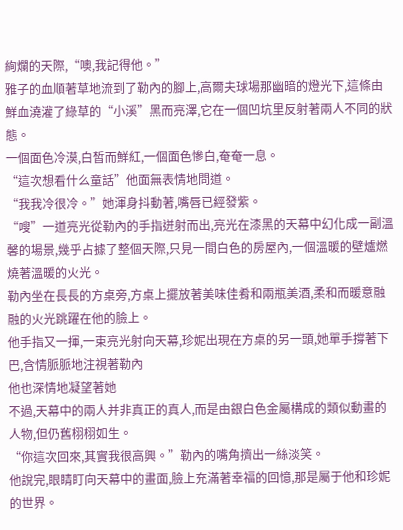絢爛的天際,“噢,我記得他。”
雅子的血順著草地流到了勒內的腳上,高爾夫球場那幽暗的燈光下,這條由鮮血澆灌了綠草的“小溪”黑而亮澤,它在一個凹坑里反射著兩人不同的狀態。
一個面色冷漠,白皙而鮮紅,一個面色慘白,奄奄一息。
“這次想看什么童話”他面無表情地問道。
“我我冷很冷。”她渾身抖動著,嘴唇已經發紫。
“嗖”一道亮光從勒內的手指迸射而出,亮光在漆黑的天幕中幻化成一副溫馨的場景,幾乎占據了整個天際,只見一間白色的房屋內,一個溫暖的壁爐燃燒著溫暖的火光。
勒內坐在長長的方桌旁,方桌上擺放著美味佳肴和兩瓶美酒,柔和而暖意融融的火光跳躍在他的臉上。
他手指又一揮,一束亮光射向天幕,珍妮出現在方桌的另一頭,她單手撐著下巴,含情脈脈地注視著勒內
他也深情地凝望著她
不過,天幕中的兩人并非真正的真人,而是由銀白色金屬構成的類似動畫的人物,但仍舊栩栩如生。
“你這次回來,其實我很高興。”勒內的嘴角擠出一絲淡笑。
他說完,眼睛盯向天幕中的畫面,臉上充滿著幸福的回憶,那是屬于他和珍妮的世界。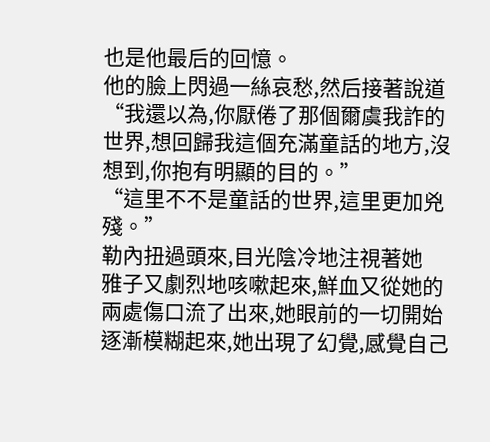也是他最后的回憶。
他的臉上閃過一絲哀愁,然后接著說道“我還以為,你厭倦了那個爾虞我詐的世界,想回歸我這個充滿童話的地方,沒想到,你抱有明顯的目的。”
“這里不不是童話的世界,這里更加兇殘。”
勒內扭過頭來,目光陰冷地注視著她
雅子又劇烈地咳嗽起來,鮮血又從她的兩處傷口流了出來,她眼前的一切開始逐漸模糊起來,她出現了幻覺,感覺自己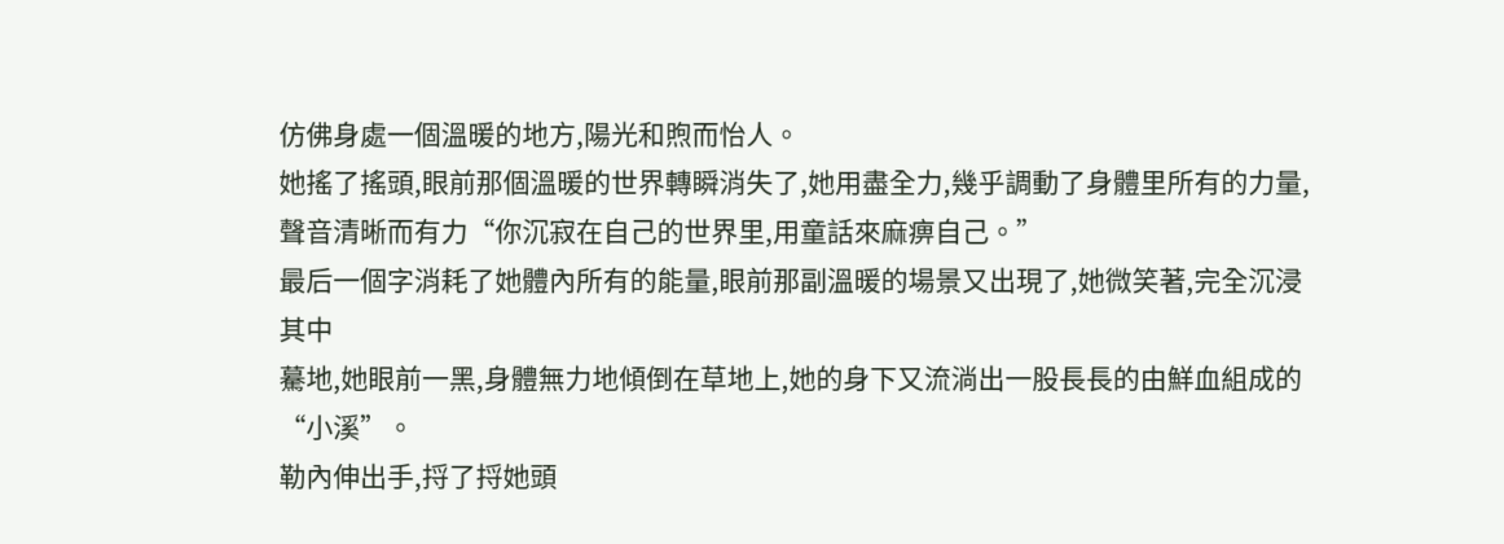仿佛身處一個溫暖的地方,陽光和煦而怡人。
她搖了搖頭,眼前那個溫暖的世界轉瞬消失了,她用盡全力,幾乎調動了身體里所有的力量,聲音清晰而有力“你沉寂在自己的世界里,用童話來麻痹自己。”
最后一個字消耗了她體內所有的能量,眼前那副溫暖的場景又出現了,她微笑著,完全沉浸其中
驀地,她眼前一黑,身體無力地傾倒在草地上,她的身下又流淌出一股長長的由鮮血組成的“小溪”。
勒內伸出手,捋了捋她頭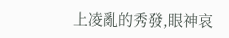上凌亂的秀發,眼神哀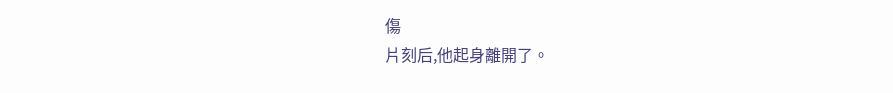傷
片刻后,他起身離開了。